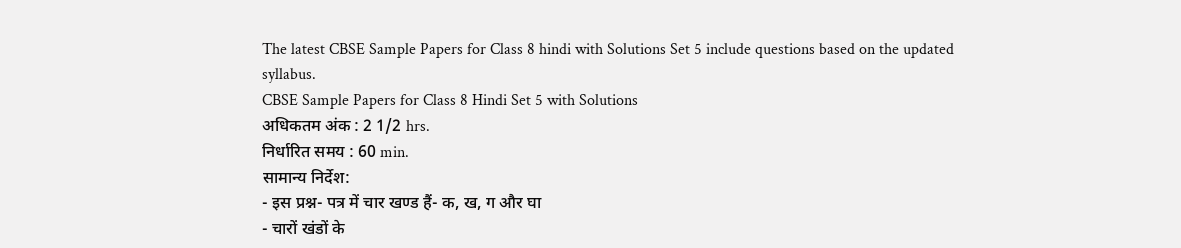The latest CBSE Sample Papers for Class 8 hindi with Solutions Set 5 include questions based on the updated syllabus.
CBSE Sample Papers for Class 8 Hindi Set 5 with Solutions
अधिकतम अंक : 2 1/2 hrs.
निर्धारित समय : 60 min.
सामान्य निर्देश:
- इस प्रश्न- पत्र में चार खण्ड हैं- क, ख, ग और घा
- चारों खंडों के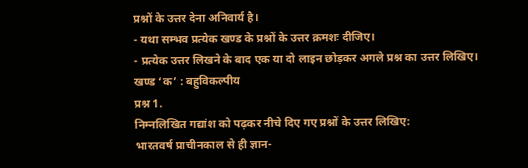प्रश्नों के उत्तर देना अनिवार्य है।
- यथा सम्भव प्रत्येक खण्ड के प्रश्नों के उत्तर क्रमशः दीजिए।
- प्रत्येक उत्तर लिखने के बाद एक या दो लाइन छोड़कर अगले प्रश्न का उत्तर लिखिए।
खण्ड ‘क’ : बहुविकल्पीय
प्रश्न 1.
निम्नलिखित गद्यांश को पढ़कर नीचे दिए गए प्रश्नों के उत्तर लिखिए:
भारतवर्ष प्राचीनकाल से ही ज्ञान-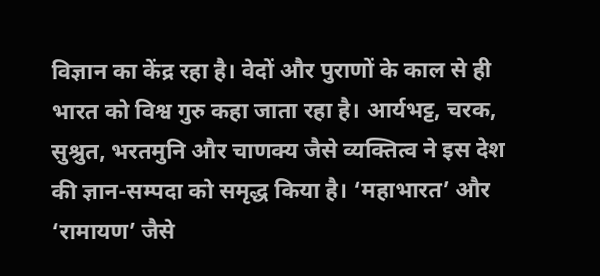विज्ञान का केंद्र रहा है। वेदों और पुराणों के काल से ही भारत को विश्व गुरु कहा जाता रहा है। आर्यभट्ट, चरक, सुश्रुत, भरतमुनि और चाणक्य जैसे व्यक्तित्व ने इस देश की ज्ञान-सम्पदा को समृद्ध किया है। ‘महाभारत’ और ‘रामायण’ जैसे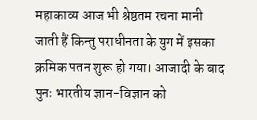महाकाव्य आज भी श्रेष्ठतम रचना मानी जाती हैं किन्तु पराधीनता के युग में इसका क्रमिक पतन शुरू हो गया। आजादी के बाद पुनः भारतीय ज्ञान-विज्ञान को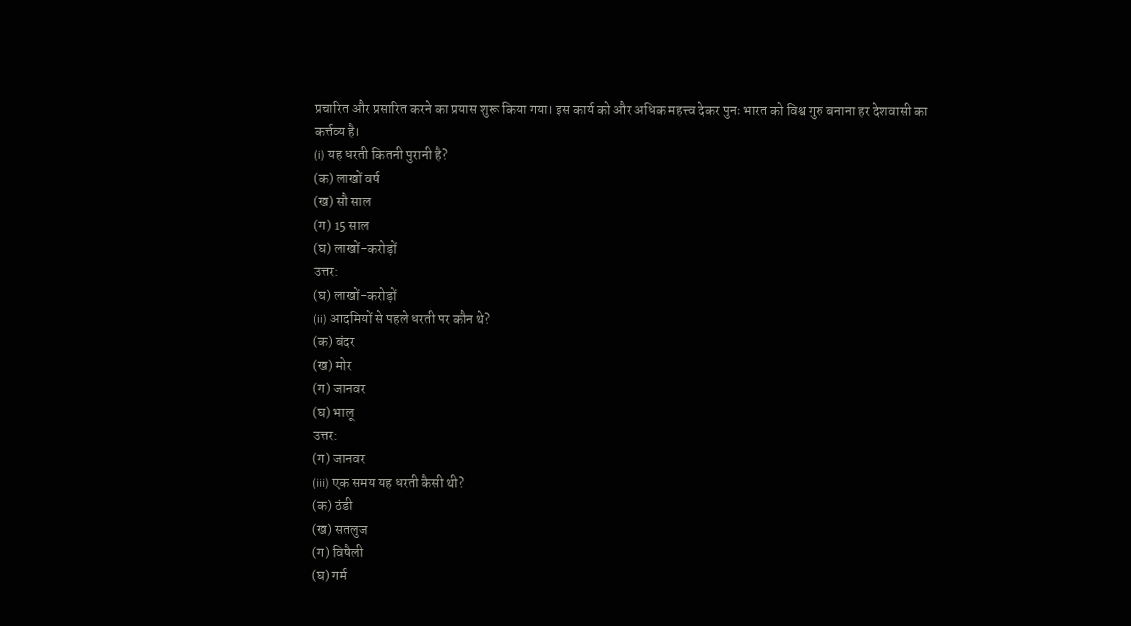प्रचारित और प्रसारित करने का प्रयास शुरू किया गया। इस कार्य को और अधिक महत्त्व देकर पुनः भारत को विश्व गुरु बनाना हर देशवासी का कर्त्तव्य है।
(i) यह धरती कितनी पुरानी है?
(क) लाखों वर्ष
(ख) सौ साल
(ग) 15 साल
(घ) लाखों-करोड़ों
उत्तर:
(घ) लाखों-करोड़ों
(ii) आदमियों से पहले धरती पर कौन थे?
(क) बंदर
(ख) मोर
(ग) जानवर
(घ) भालू
उत्तर:
(ग) जानवर
(iii) एक समय यह धरती कैसी थी?
(क) ठंडी
(ख) सतलुज
(ग) विषैली
(घ) गर्म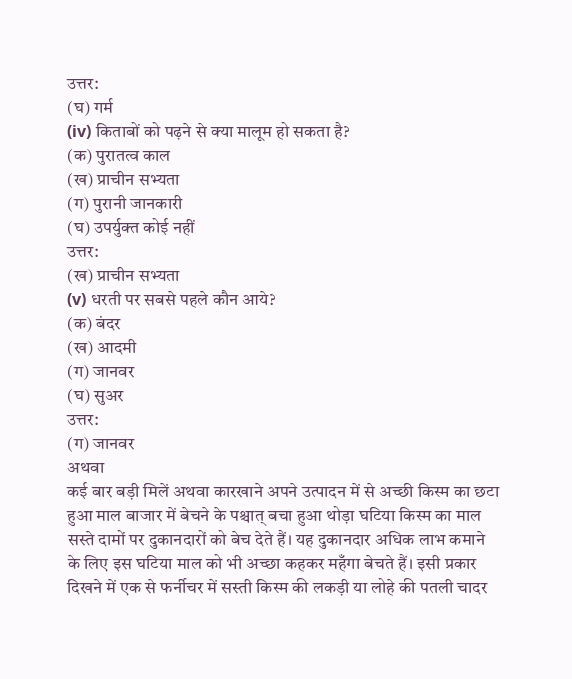उत्तर:
(घ) गर्म
(iv) किताबों को पढ़ने से क्या मालूम हो सकता है?
(क) पुरातत्व काल
(ख) प्राचीन सभ्यता
(ग) पुरानी जानकारी
(घ) उपर्युक्त कोई नहीं
उत्तर:
(ख) प्राचीन सभ्यता
(v) धरती पर सबसे पहले कौन आये?
(क) बंदर
(ख) आदमी
(ग) जानवर
(घ) सुअर
उत्तर:
(ग) जानवर
अथवा
कई बार बड़ी मिलें अथवा कारखाने अपने उत्पादन में से अच्छी किस्म का छटा हुआ माल बाजार में बेचने के पश्चात् बचा हुआ थोड़ा घटिया किस्म का माल सस्ते दामों पर दुकानदारों को बेच देते हैं। यह दुकानदार अधिक लाभ कमाने के लिए इस घटिया माल को भी अच्छा कहकर महँगा बेचते हैं। इसी प्रकार दिखने में एक से फर्नीचर में सस्ती किस्म की लकड़ी या लोहे की पतली चादर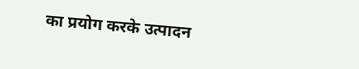का प्रयोग करके उत्पादन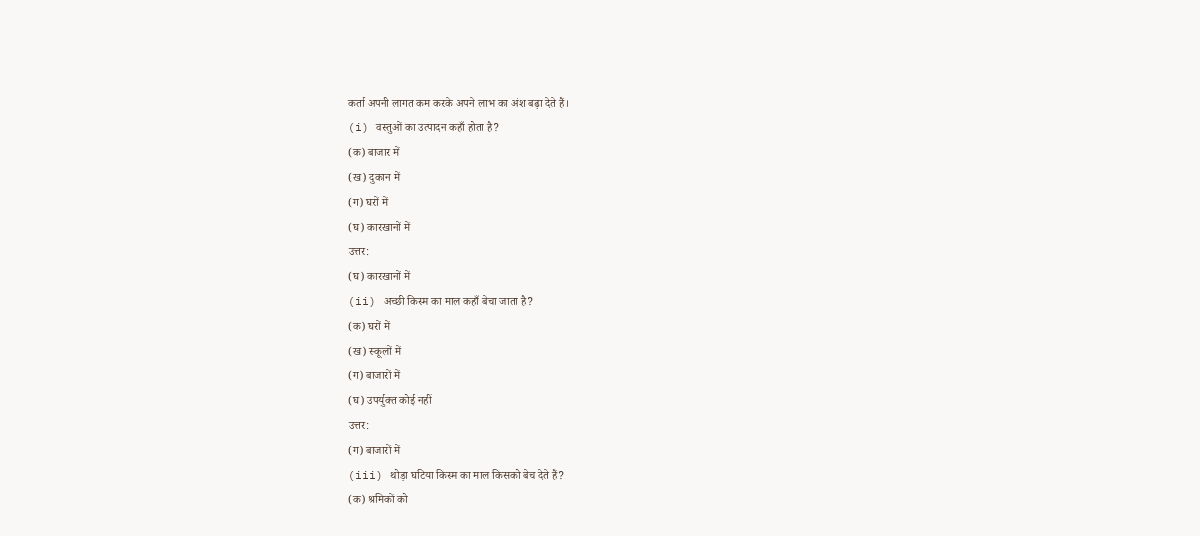कर्ता अपनी लागत कम करके अपने लाभ का अंश बढ़ा देते हैं।
(i) वस्तुओं का उत्पादन कहाँ होता है?
(क) बाजार में
(ख) दुकान में
(ग) घरों में
(घ) कारखानों में
उत्तर:
(घ) कारखानों में
(ii) अच्छी किस्म का माल कहाँ बेचा जाता है?
(क) घरों में
(ख) स्कूलों में
(ग) बाजारों में
(घ) उपर्युक्त कोई नहीं
उत्तर:
(ग) बाजारों में
(iii) थोड़ा घटिया किस्म का माल किसको बेच देते हैं?
(क) श्रमिकों को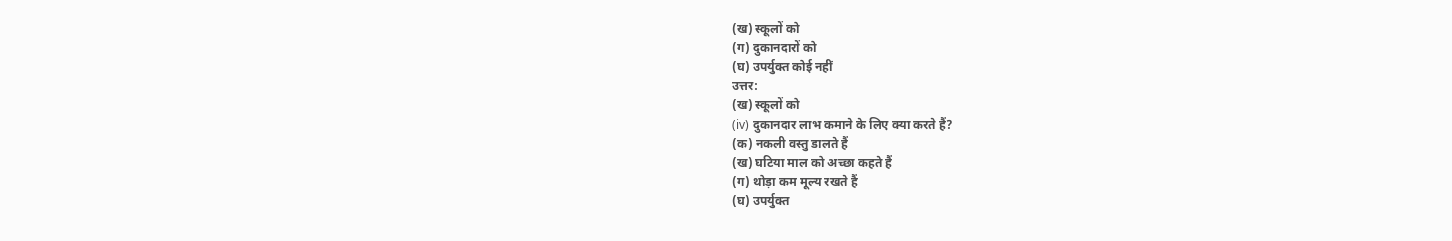(ख) स्कूलों को
(ग) दुकानदारों को
(घ) उपर्युक्त कोई नहीं
उत्तर:
(ख) स्कूलों को
(iv) दुकानदार लाभ कमाने के लिए क्या करते हैं?
(क) नकली वस्तु डालते हैं
(ख) घटिया माल को अच्छा कहते हैं
(ग) थोड़ा कम मूल्य रखते हैं
(घ) उपर्युक्त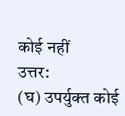कोई नहीं
उत्तर:
(घ) उपर्युक्त कोई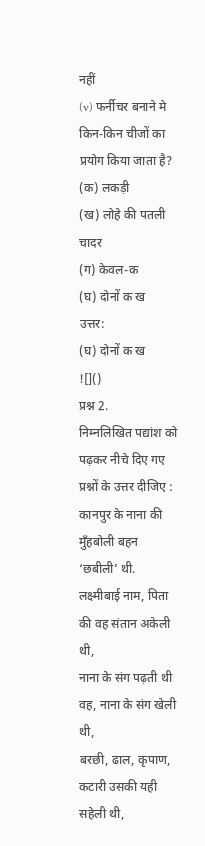नहीं
(v) फर्नीचर बनाने मे किन-किन चीजों का प्रयोग किया जाता है?
(क) लकड़ी
(ख) लोहे की पतली चादर
(ग) केवल-क
(घ) दोनों क ख
उत्तर:
(घ) दोनों क ख
![]()
प्रश्न 2.
निम्नलिखित पद्यांश को पढ़कर नीचे दिए गए प्रश्नों के उत्तर दीजिए :
कानपुर के नाना की मुँहबोली बहन ‘छबीली’ थी.
लक्ष्मीबाई नाम, पिता की वह संतान अकेली थी,
नाना के संग पढ़ती थी वह, नाना के संग खेली थी,
बरछी, ढाल, कृपाण, कटारी उसकी यही सहेली थी,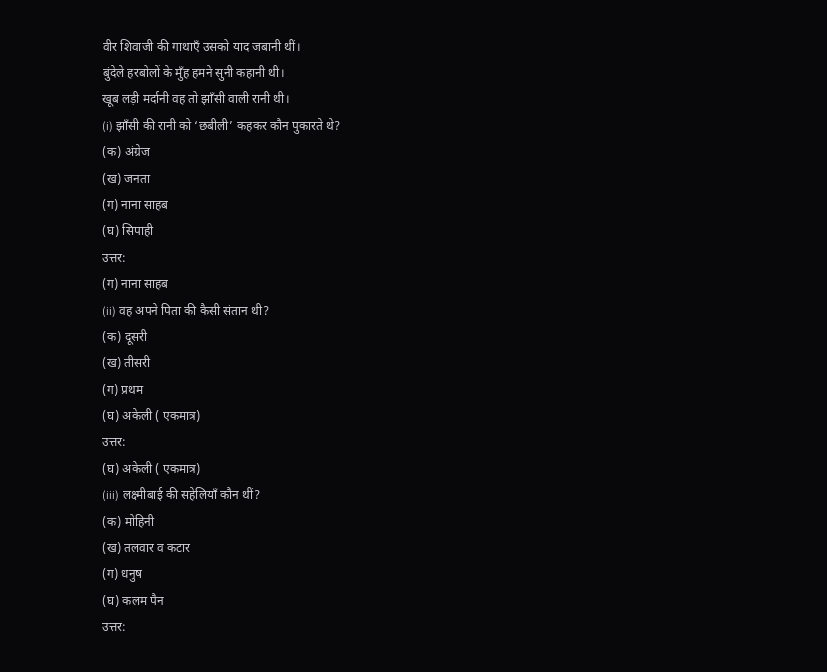वीर शिवाजी की गाथाएँ उसको याद जबानी थीं।
बुंदेले हरबोलों के मुँह हमने सुनी कहानी थी।
खूब लड़ी मर्दानी वह तो झाँसी वाली रानी थी।
(i) झाँसी की रानी को ‘छबीली’ कहकर कौन पुकारते थे?
(क) अंग्रेज
(ख) जनता
(ग) नाना साहब
(घ) सिपाही
उत्तर:
(ग) नाना साहब
(ii) वह अपने पिता की कैसी संतान थी?
(क) दूसरी
(ख) तीसरी
(ग) प्रथम
(घ) अकेली ( एकमात्र)
उत्तर:
(घ) अकेली ( एकमात्र)
(iii) लक्ष्मीबाई की सहेलियाँ कौन थीं?
(क) मोहिनी
(ख) तलवार व कटार
(ग) धनुष
(घ) कलम पैन
उत्तर: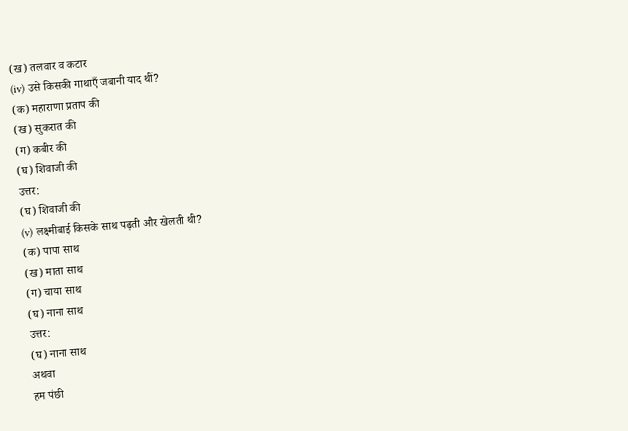(ख) तलवार व कटार
(iv) उसे किसकी गाथाएँ जबानी याद थीं?
(क) महाराणा प्रताप की
(ख) सुकरात की
(ग) कबीर की
(घ) शिवाजी की
उत्तर:
(घ) शिवाजी की
(v) लक्ष्मीबाई किसके साथ पढ़ती और खेलती थी?
(क) पापा साथ
(ख) माता साथ
(ग) चाया साथ
(घ) नाना साथ
उत्तर:
(घ) नाना साथ
अथवा
हम पंछी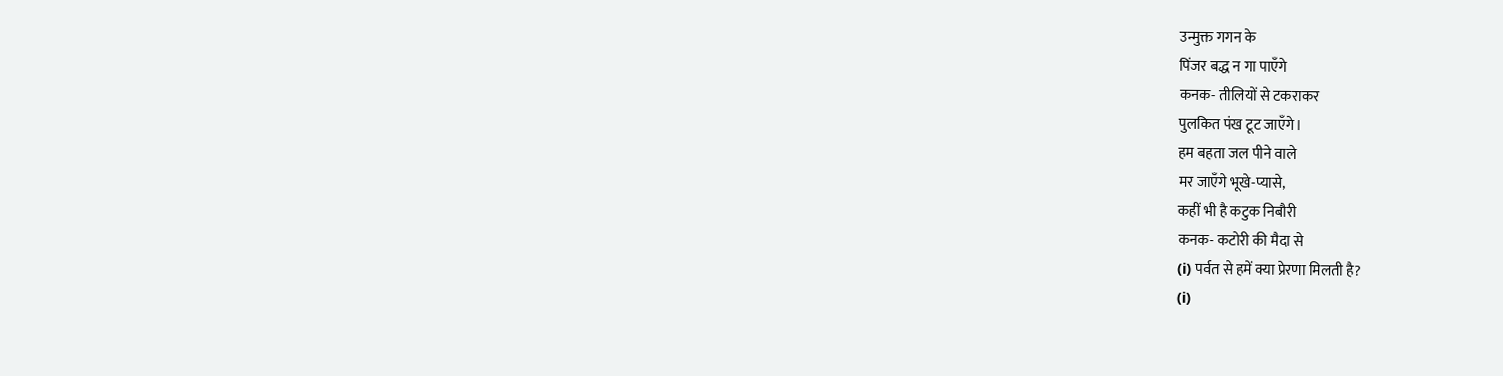उन्मुक्त गगन के
पिंजर बद्ध न गा पाएँगे
कनक- तीलियों से टकराकर
पुलकित पंख टूट जाएँगे।
हम बहता जल पीने वाले
मर जाएँगे भूखे-प्यासे,
कहीं भी है कटुक निबौरी
कनक- कटोरी की मैदा से
(i) पर्वत से हमें क्या प्रेरणा मिलती है?
(i)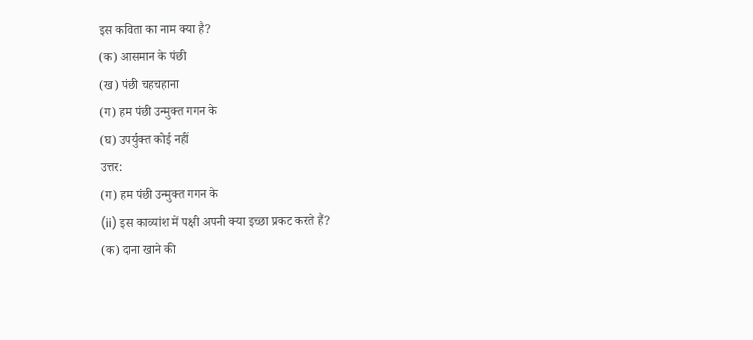इस कविता का नाम क्या है?
(क) आसमान के पंछी
(ख) पंछी चहचहाना
(ग) हम पंछी उन्मुक्त गगन के
(घ) उपर्युक्त कोई नहीं
उत्तर:
(ग) हम पंछी उन्मुक्त गगन के
(ii) इस काव्यांश में पक्षी अपनी क्या इच्छा प्रकट करते हैं?
(क) दाना खाने की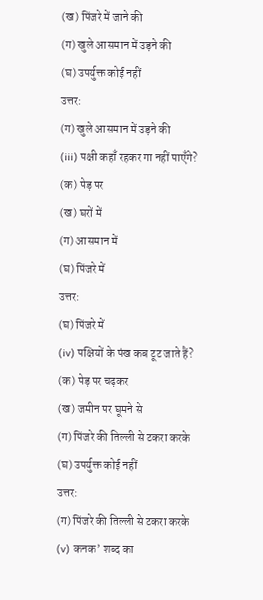(ख) पिंजरे में जाने की
(ग) खुले आसमान में उड़ने की
(घ) उपर्युक्त कोई नहीं
उत्तर:
(ग) खुले आसमान में उड़ने की
(iii) पक्षी कहाँ रहकर गा नहीं पाएँगे?
(क) पेड़ पर
(ख) घरों में
(ग) आसमान में
(घ) पिंजरे में
उत्तर:
(घ) पिंजरे में
(iv) पक्षियों के पंख कब टूट जाते हैं?
(क) पेड़ पर चढ़कर
(ख) जमीन पर घूमने से
(ग) पिंजरे की तिल्ली से टकरा करके
(घ) उपर्युक्त कोई नहीं
उत्तर:
(ग) पिंजरे की तिल्ली से टकरा करके
(v) कनक’ शब्द का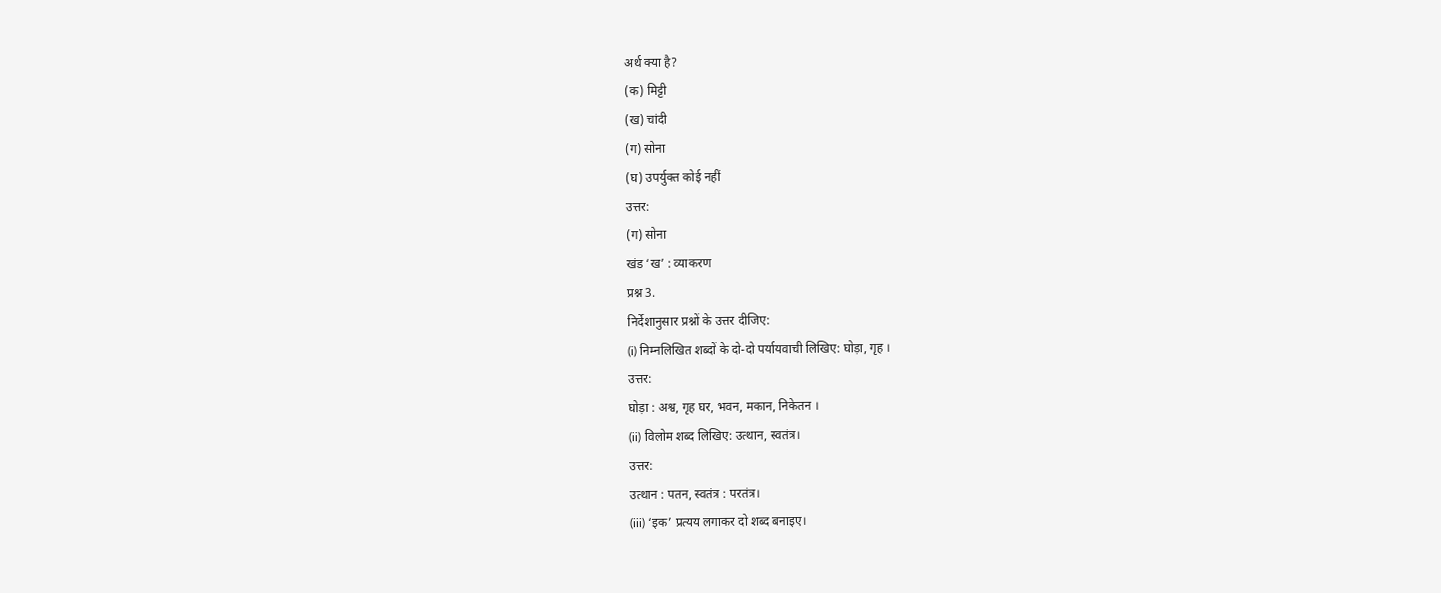अर्थ क्या है?
(क) मिट्टी
(ख) चांदी
(ग) सोना
(घ) उपर्युक्त कोई नहीं
उत्तर:
(ग) सोना
खंड ‘ख’ : व्याकरण
प्रश्न 3.
निर्देशानुसार प्रश्नों के उत्तर दीजिए:
(i) निम्नलिखित शब्दों के दो-दो पर्यायवाची लिखिए: घोड़ा, गृह ।
उत्तर:
घोड़ा : अश्व, गृह घर, भवन, मकान, निकेतन ।
(ii) विलोम शब्द लिखिए: उत्थान, स्वतंत्र।
उत्तर:
उत्थान : पतन, स्वतंत्र : परतंत्र।
(iii) ‘इक’ प्रत्यय लगाकर दो शब्द बनाइए।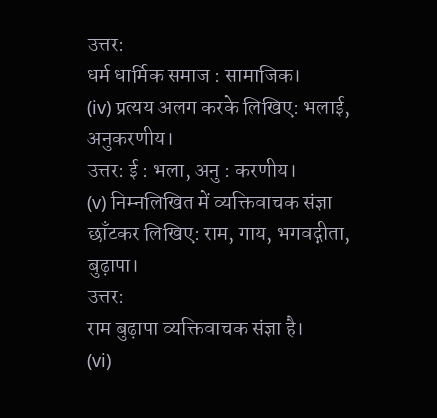उत्तर:
धर्म धार्मिक समाज : सामाजिक।
(iv) प्रत्यय अलग करके लिखिए: भलाई, अनुकरणीय।
उत्तर: ई : भला, अनु : करणीय।
(v) निम्नलिखित में व्यक्तिवाचक संज्ञा छाँटकर लिखिए: राम, गाय, भगवद्गीता, बुढ़ापा।
उत्तर:
राम बुढ़ापा व्यक्तिवाचक संज्ञा है।
(vi)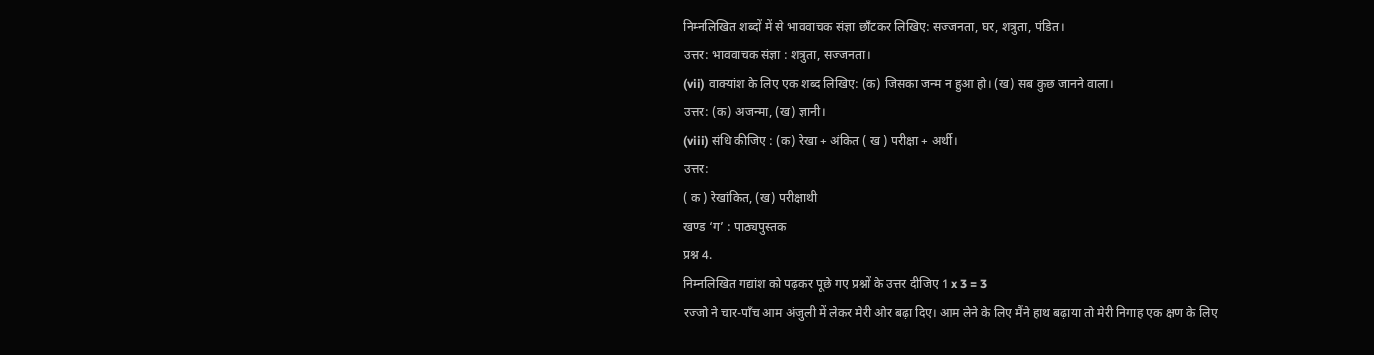निम्नलिखित शब्दों में से भाववाचक संज्ञा छाँटकर लिखिए: सज्जनता, घर, शत्रुता, पंडित।
उत्तर: भाववाचक संज्ञा : शत्रुता, सज्जनता।
(vii) वाक्यांश के लिए एक शब्द लिखिए: (क) जिसका जन्म न हुआ हो। (ख) सब कुछ जानने वाला।
उत्तर: (क) अजन्मा, (ख) ज्ञानी।
(viii) संधि कीजिए : (क) रेखा + अंकित ( ख ) परीक्षा + अर्थी।
उत्तर:
( क ) रेखांकित, (ख) परीक्षाथी
खण्ड ‘ग’ : पाठ्यपुस्तक
प्रश्न 4.
निम्नलिखित गद्यांश को पढ़कर पूछे गए प्रश्नों के उत्तर दीजिए 1 x 3 = 3
रज्जो ने चार-पाँच आम अंजुली में लेकर मेरी ओर बढ़ा दिए। आम लेने के लिए मैंने हाथ बढ़ाया तो मेरी निगाह एक क्षण के लिए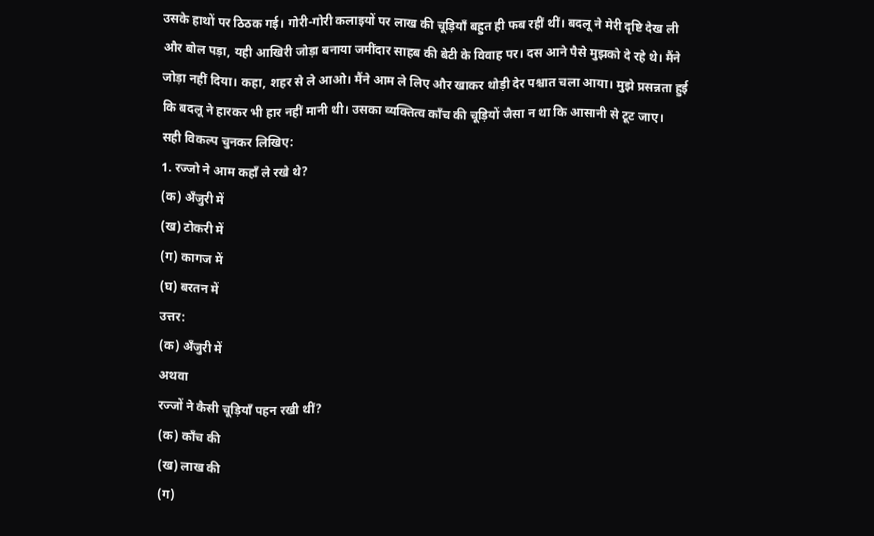उसके हाथों पर ठिठक गई। गोरी-गोरी कलाइयों पर लाख की चूड़ियाँ बहुत ही फब रहीं थीं। बदलू ने मेरी दृष्टि देख ली और बोल पड़ा, यही आखिरी जोड़ा बनाया जमींदार साहब की बेटी के विवाह पर। दस आने पैसे मुझको दे रहे थे। मैंने जोड़ा नहीं दिया। कहा, शहर से ले आओ। मैंने आम ले लिए और खाकर थोड़ी देर पश्चात चला आया। मुझे प्रसन्नता हुई कि बदलू ने हारकर भी हार नहीं मानी थी। उसका व्यक्तित्व काँच की चूड़ियों जैसा न था कि आसानी से टूट जाए।
सही विकल्प चुनकर लिखिए:
1. रज्जो ने आम कहाँ ले रखे थे?
(क) अँजुरी में
(ख) टोकरी में
(ग) कागज में
(घ) बरतन में
उत्तर:
(क) अँजुरी में
अथवा
रज्जों ने कैसी चूड़ियाँ पहन रखी थीं?
(क) काँच की
(ख) लाख की
(ग)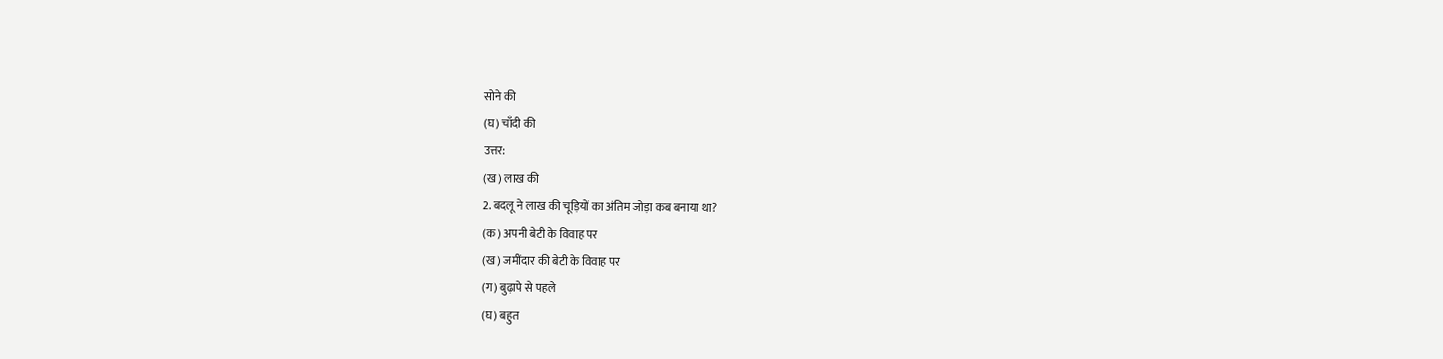सोने की
(घ) चाँदी की
उत्तर:
(ख) लाख की
2. बदलू ने लाख की चूड़ियों का अंतिम जोड़ा कब बनाया था?
(क) अपनी बेटी के विवाह पर
(ख) जमींदार की बेटी के विवाह पर
(ग) बुढ़ापे से पहले
(घ) बहुत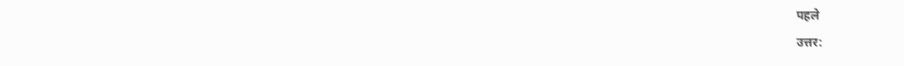पहले
उत्तर: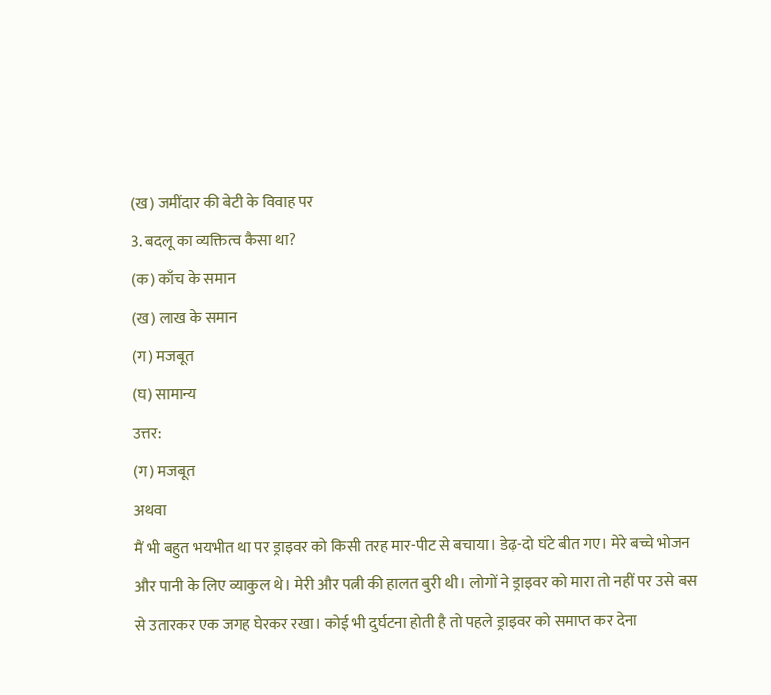(ख) जमींदार की बेटी के विवाह पर
3. बदलू का व्यक्तित्व कैसा था?
(क) काँच के समान
(ख) लाख के समान
(ग) मजबूत
(घ) सामान्य
उत्तर:
(ग) मजबूत
अथवा
मैं भी बहुत भयभीत था पर ड्राइवर को किसी तरह मार-पीट से बचाया। डेढ़-दो घंटे बीत गए। मेरे बच्चे भोजन और पानी के लिए व्याकुल थे। मेरी और पत्नी की हालत बुरी थी। लोगों ने ड्राइवर को मारा तो नहीं पर उसे बस से उतारकर एक जगह घेरकर रखा। कोई भी दुर्घटना होती है तो पहले ड्राइवर को समाप्त कर देना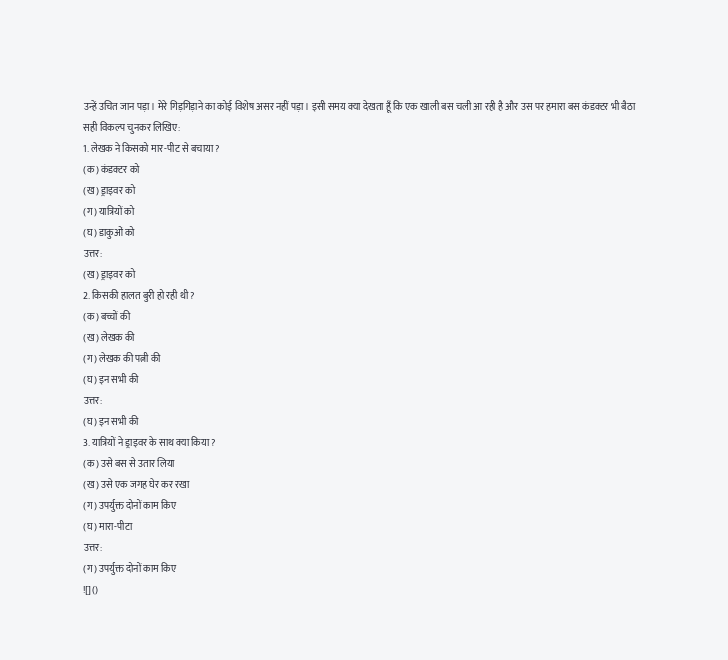उन्हें उचित जान पड़ा। मेरे गिड़गिड़ाने का कोई विशेष असर नहीं पड़ा। इसी समय क्या देखता हूँ कि एक खाली बस चली आ रही है और उस पर हमारा बस कंडक्टर भी बैठा सही विकल्प चुनकर लिखिए:
1. लेखक ने किसको मार-पीट से बचाया?
(क) कंडक्टर को
(ख) ड्राइवर को
(ग) यात्रियों को
(घ) डाकुओं को
उत्तर:
(ख) ड्राइवर को
2. किसकी हालत बुरी हो रही थी?
(क) बच्चों की
(ख) लेखक की
(ग) लेखक की पत्नी की
(घ) इन सभी की
उत्तर:
(घ) इन सभी की
3. यात्रियों ने ड्राइवर के साथ क्या किया?
(क) उसे बस से उतार लिया
(ख) उसे एक जगह घेर कर रखा
(ग) उपर्युक्त दोनों काम किए
(घ) मारा-पीटा
उत्तर:
(ग) उपर्युक्त दोनों काम किए
![]()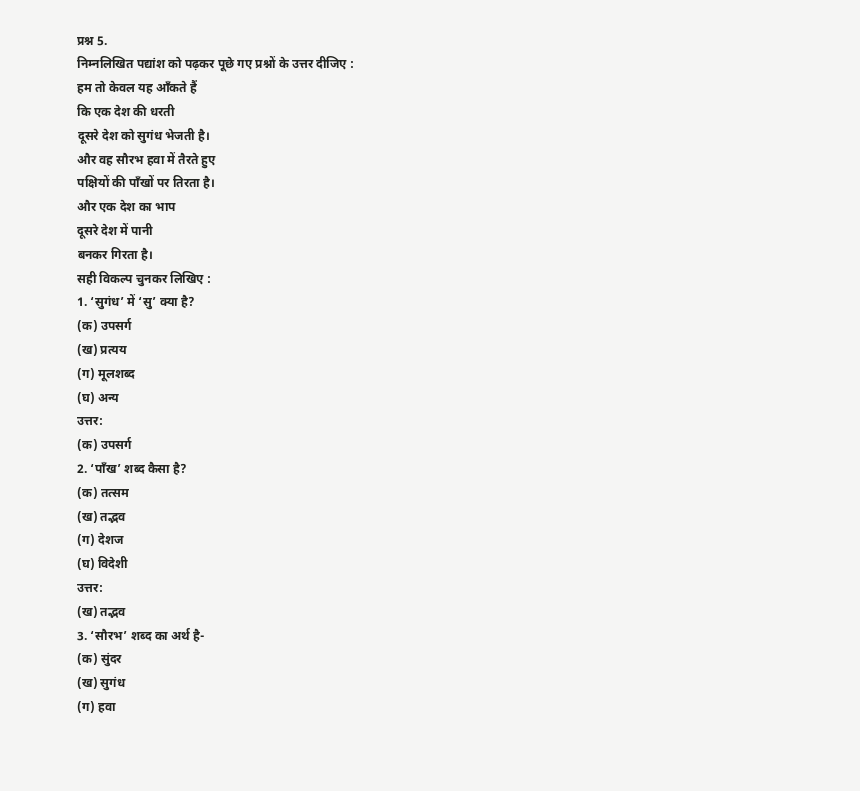प्रश्न 5.
निम्नलिखित पद्यांश को पढ़कर पूछे गए प्रश्नों के उत्तर दीजिए :
हम तो केवल यह आँकते हैं
कि एक देश की धरती
दूसरे देश को सुगंध भेजती है।
और वह सौरभ हवा में तैरते हुए
पक्षियों की पाँखों पर तिरता है।
और एक देश का भाप
दूसरे देश में पानी
बनकर गिरता है।
सही विकल्प चुनकर लिखिए :
1. ‘सुगंध’ में ‘सु’ क्या है?
(क) उपसर्ग
(ख) प्रत्यय
(ग) मूलशब्द
(घ) अन्य
उत्तर:
(क) उपसर्ग
2. ‘पाँख’ शब्द कैसा है?
(क) तत्सम
(ख) तद्भव
(ग) देशज
(घ) विदेशी
उत्तर:
(ख) तद्भव
3. ‘सौरभ’ शब्द का अर्थ है-
(क) सुंदर
(ख) सुगंध
(ग) हवा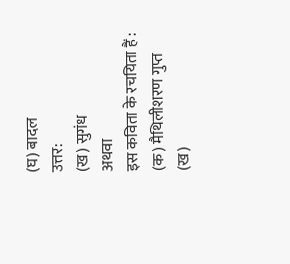(घ) बादल
उत्तर:
(ख) सुगंध
अथवा
इस कविता के रचयिता हैं :
(क) मैथिलीशरण गुप्त
(ख)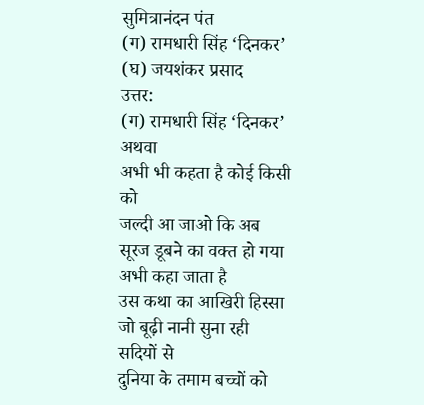सुमित्रानंदन पंत
(ग) रामधारी सिंह ‘दिनकर’
(घ) जयशंकर प्रसाद
उत्तर:
(ग) रामधारी सिंह ‘दिनकर’
अथवा
अभी भी कहता है कोई किसी को
जल्दी आ जाओ कि अब
सूरज डूबने का वक्त हो गया
अभी कहा जाता है
उस कथा का आखिरी हिस्सा
जो बूढ़ी नानी सुना रही सदियों से
दुनिया के तमाम बच्चों को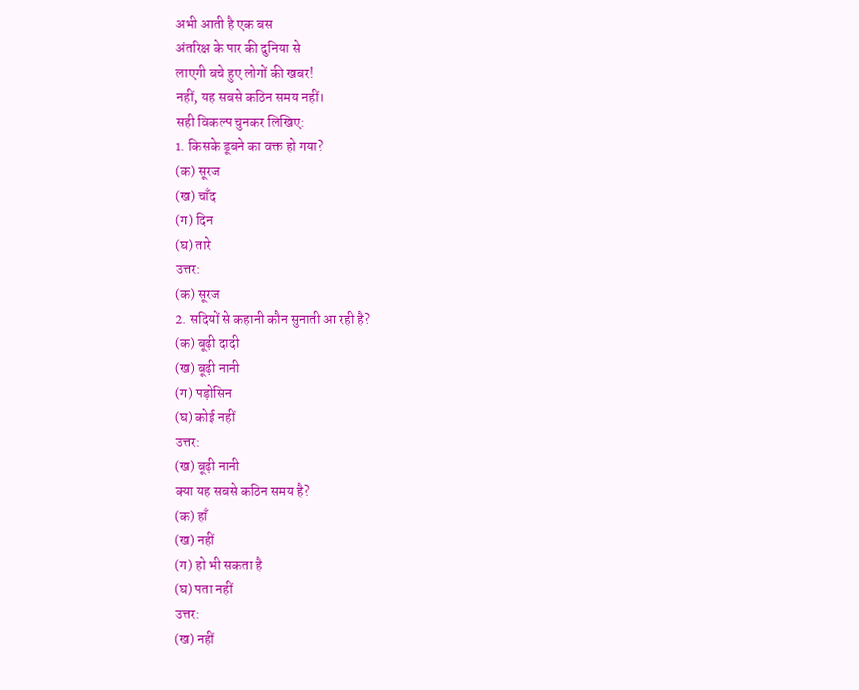अभी आती है एक बस
अंतरिक्ष के पार की दुनिया से
लाएगी बचे हुए लोगों की खबर!
नहीं, यह सबसे कठिन समय नहीं।
सही विकल्प चुनकर लिखिए:
1. किसके डूबने का वक्त हो गया?
(क) सूरज
(ख) चाँद
(ग) दिन
(घ) तारे
उत्तर:
(क) सूरज
2. सदियों से कहानी कौन सुनाती आ रही है?
(क) बूढ़ी दादी
(ख) बूढ़ी नानी
(ग) पड़ोसिन
(घ) कोई नहीं
उत्तर:
(ख) बूढ़ी नानी
क्या यह सबसे कठिन समय है?
(क) हाँ
(ख) नहीं
(ग) हो भी सकता है
(घ) पता नहीं
उत्तर:
(ख) नहीं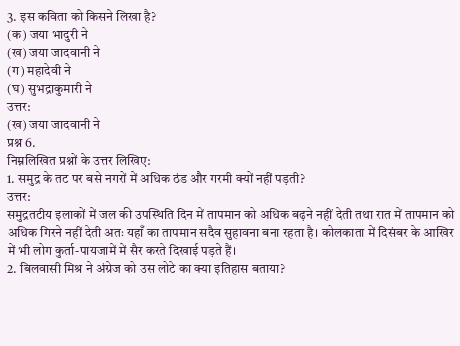3. इस कविता को किसने लिखा है?
(क) जया भादुरी ने
(ख) जया जादवानी ने
(ग) महादेवी ने
(घ) सुभद्राकुमारी ने
उत्तर:
(ख) जया जादवानी ने
प्रश्न 6.
निम्नलिखित प्रश्नों के उत्तर लिखिए:
1. समुद्र के तट पर बसे नगरों में अधिक ठंड और गरमी क्यों नहीं पड़ती?
उत्तर:
समुद्रतटीय इलाकों में जल की उपस्थिति दिन में तापमान को अधिक बढ़ने नहीं देती तथा रात में तापमान को अधिक गिरने नहीं देती अतः यहाँ का तापमान सदैव सुहावना बना रहता है। कोलकाता में दिसंबर के आखिर में भी लोग कुर्ता-पायजामें में सैर करते दिखाई पड़ते हैं।
2. बिलवासी मिश्र ने अंग्रेज को उस लोटे का क्या इतिहास बताया?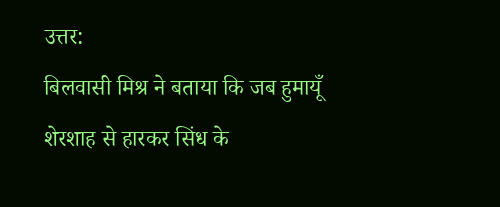उत्तर:
बिलवासी मिश्र ने बताया कि जब हुमायूँ शेरशाह से हारकर सिंध के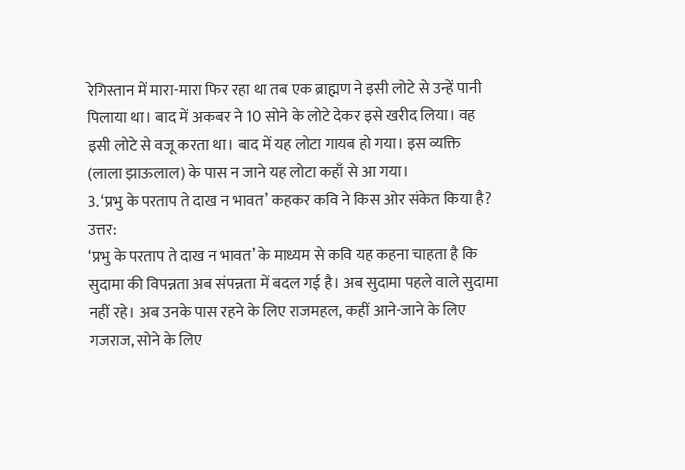रेगिस्तान में मारा-मारा फिर रहा था तब एक ब्राह्मण ने इसी लोटे से उन्हें पानी पिलाया था। बाद में अकबर ने 10 सोने के लोटे देकर इसे खरीद लिया। वह इसी लोटे से वजू करता था। बाद में यह लोटा गायब हो गया। इस व्यक्ति (लाला झाऊलाल) के पास न जाने यह लोटा कहाँ से आ गया।
3. ‘प्रभु के परताप ते दाख न भावत’ कहकर कवि ने किस ओर संकेत किया है?
उत्तर:
‘प्रभु के परताप ते दाख न भावत’ के माध्यम से कवि यह कहना चाहता है कि सुदामा की विपन्नता अब संपन्नता में बदल गई है। अब सुदामा पहले वाले सुदामा नहीं रहे। अब उनके पास रहने के लिए राजमहल, कहीं आने-जाने के लिए गजराज, सोने के लिए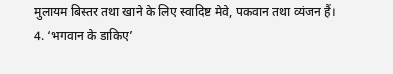मुलायम बिस्तर तथा खाने के लिए स्वादिष्ट मेवे, पकवान तथा व्यंजन हैं।
4. ‘भगवान के डाकिए’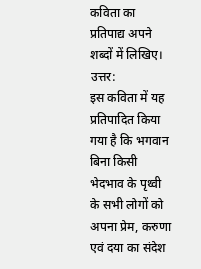कविता का प्रतिपाद्य अपने शब्दों में लिखिए।
उत्तर:
इस कविता में यह प्रतिपादित किया गया है कि भगवान बिना किसी भेदभाव के पृथ्वी के सभी लोगों को अपना प्रेम, करुणा एवं दया का संदेश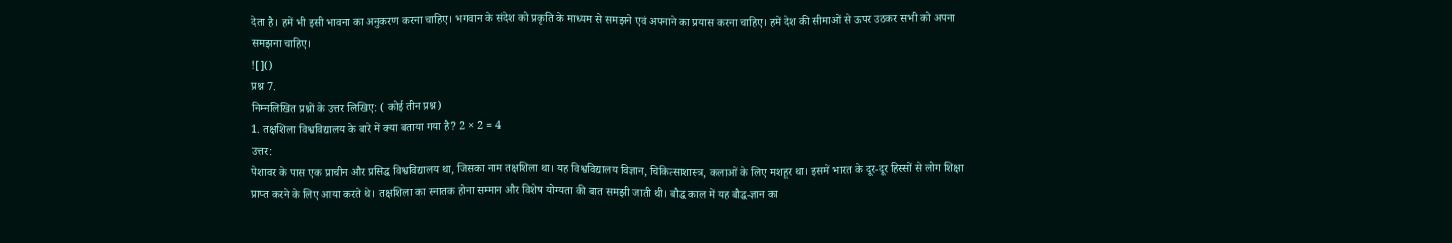देता है। हमें भी इसी भावना का अनुकरण करना चाहिए। भगवान के संदेश को प्रकृति के माध्यम से समझने एवं अपनाने का प्रयास करना चाहिए। हमें देश की सीमाओं से ऊपर उठकर सभी को अपना समझना चाहिए।
![]()
प्रश्न 7.
निम्नलिखित प्रश्नों के उत्तर लिखिए: ( कोई तीन प्रश्न)
1. तक्षशिला विश्वविद्यालय के बारे में क्या बताया गया है? 2 × 2 = 4
उत्तर:
पेशावर के पास एक प्राचीन और प्रसिद्ध विश्वविद्यालय था, जिसका नाम तक्षशिला था। यह विश्वविद्यालय विज्ञान, चिकित्साशास्त्र, कलाओं के लिए मशहूर था। इसमें भारत के दूर-दूर हिस्सों से लोग शिक्षा प्राप्त करने के लिए आया करते थे। तक्षशिला का स्नातक होना सम्मान और विशेष योग्यता की बात समझी जाती थी। बौद्ध काल में यह बौद्ध-ज्ञान का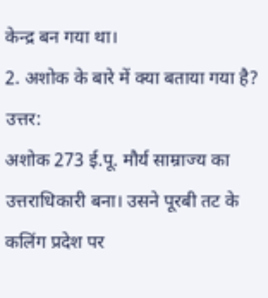केन्द्र बन गया था।
2. अशोक के बारे में क्या बताया गया है?
उत्तर:
अशोक 273 ई.पू. मौर्य साम्राज्य का उत्तराधिकारी बना। उसने पूरबी तट के कलिंग प्रदेश पर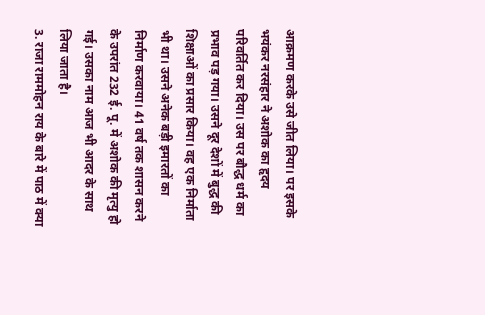आक्रमण करके उसे जीत लिया। पर इसके भयंकर नरसंहार ने अशोक का हृदय परिवर्तित कर दिया। उस पर बौद्ध धर्म का प्रभाव पड़ गया। उसने दूर देशों में बुद्ध की शिक्षाओं का प्रसार किया। वह एक निर्माता भी था। उसने अनेक बड़ी इमारतों का निर्माण करवाया। 41 वर्ष तक शासन करने के उपरांत 232 ई. पू. में अशोक की मृत्यु हो गई। उसका नाम आज भी आदर के साथ लिया जाता है।
3. राजा राममोहन राय के बारे में पाठ में क्या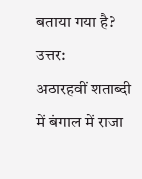बताया गया है?
उत्तर:
अठारहवीं शताब्दी में बंगाल में राजा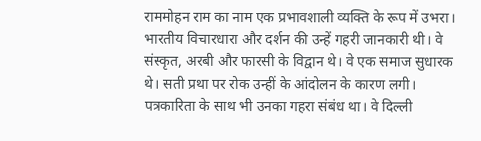राममोहन राम का नाम एक प्रभावशाली व्यक्ति के रूप में उभरा। भारतीय विचारधारा और दर्शन की उन्हें गहरी जानकारी थी। वे संस्कृत, अरबी और फारसी के विद्वान थे। वे एक समाज सुधारक थे। सती प्रथा पर रोक उन्हीं के आंदोलन के कारण लगी। पत्रकारिता के साथ भी उनका गहरा संबंध था। वे दिल्ली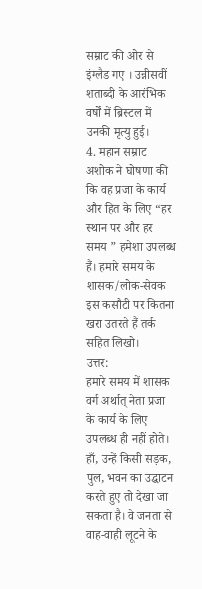सम्राट की ओर से इंग्लैड गए । उन्नीसवीं शताब्दी के आरंभिक वर्षों में ब्रिस्टल में उनकी मृत्यु हुई।
4. महान सम्राट अशोक ने घोषणा की कि वह प्रजा के कार्य और हित के लिए “हर स्थान पर और हर समय ” हमेशा उपलब्ध हैं। हमारे समय के शासक/लोक-सेवक इस कसौटी पर कितना खरा उतरते हैं तर्क सहित लिखो।
उत्तर:
हमारे समय में शासक वर्ग अर्थात् नेता प्रजा के कार्य के लिए उपलब्ध ही नहीं होते। हाँ, उन्हें किसी सड़क, पुल, भवन का उद्घाटन करते हुए तो देखा जा सकता है। वे जनता से वाह-वाही लूटने के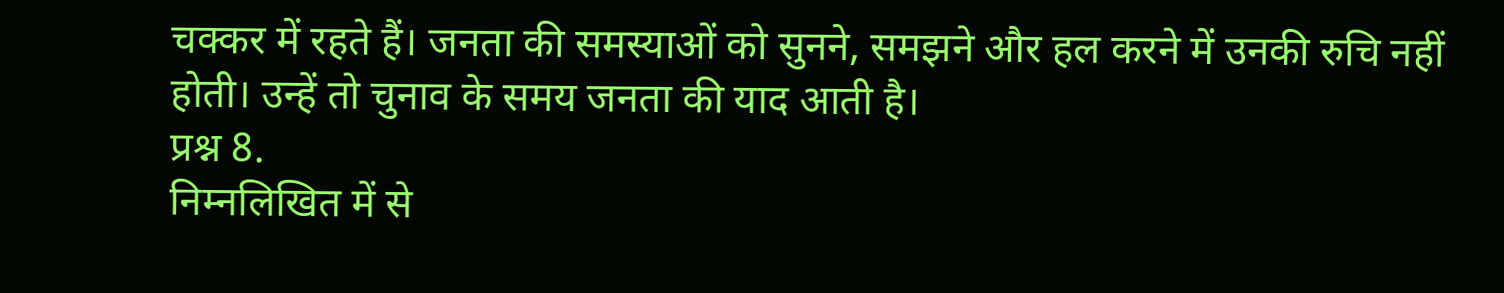चक्कर में रहते हैं। जनता की समस्याओं को सुनने, समझने और हल करने में उनकी रुचि नहीं होती। उन्हें तो चुनाव के समय जनता की याद आती है।
प्रश्न 8.
निम्नलिखित में से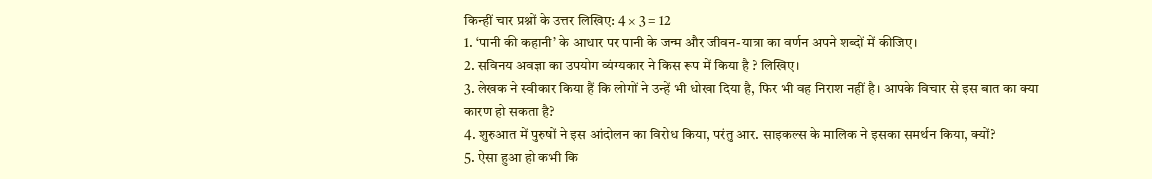किन्हीं चार प्रश्नों के उत्तर लिखिए: 4 × 3 = 12
1. ‘पानी की कहानी’ के आधार पर पानी के जन्म और जीवन-यात्रा का वर्णन अपने शब्दों में कीजिए।
2. सविनय अवज्ञा का उपयोग व्यंग्यकार ने किस रूप में किया है ? लिखिए।
3. लेखक ने स्वीकार किया हैं कि लोगों ने उन्हें भी धोखा दिया है, फिर भी वह निराश नहीं है। आपके विचार से इस बात का क्या कारण हो सकता है?
4. शुरुआत में पुरुषों ने इस आंदोलन का विरोध किया, परंतु आर. साइकल्स के मालिक ने इसका समर्थन किया, क्यों?
5. ऐसा हुआ हो कभी कि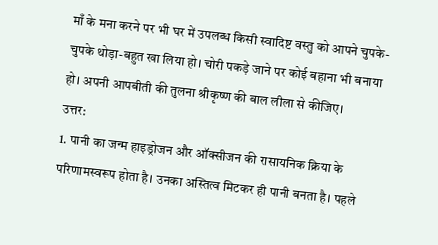माँ के मना करने पर भी घर में उपलब्ध किसी स्वादिष्ट वस्तु को आपने चुपके-चुपके थोड़ा-बहुत खा लिया हो। चोरी पकड़े जाने पर कोई बहाना भी बनाया हो। अपनी आपबीती की तुलना श्रीकृष्ण की बाल लीला से कीजिए।
उत्तर:
1. पानी का जन्म हाइड्रोजन और ऑक्सीजन की रासायनिक क्रिया के परिणामस्वरूप होता है। उनका अस्तित्व मिटकर ही पानी बनता है। पहले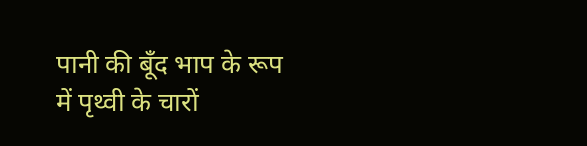पानी की बूँद भाप के रूप में पृथ्वी के चारों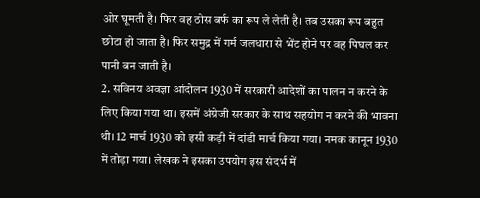ओर घूमती है। फिर वह ठोस बर्फ का रूप ले लेती है। तब उसका रूप बहुत छोटा हो जाता है। फिर समुद्र में गर्म जलधारा से भेंट होने पर वह पिघल कर पानी बन जाती है।
2. सविनय अवज्ञा आंदोलन 1930 में सरकारी आदेशों का पालन न करने के लिए किया गया था। इसमें अंग्रेजी सरकार के साथ सहयोग न करने की भावना थी। 12 मार्च 1930 को इसी कड़ी में दांडी मार्च किया गया। नमक कानून 1930 में तोड़ा गया। लेखक ने इसका उपयोग इस संदर्भ में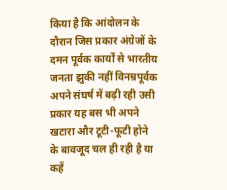किया है कि आंदोलन के दौरान जिस प्रकार अंग्रेजों के दमन पूर्वक कार्यों से भारतीय जनता झुकी नहीं विनम्रपूर्वक अपने संघर्ष में बढ़ी रही उसी प्रकार यह बस भी अपने खटारा और टूटी-फूटी होने के बावजूद चल ही रही है या कहें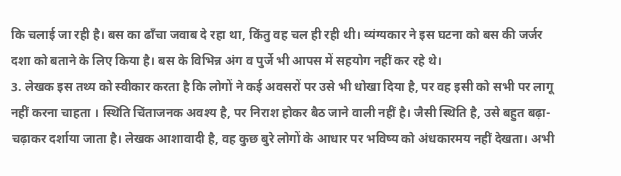कि चलाई जा रही है। बस का ढाँचा जवाब दे रहा था, किंतु वह चल ही रही थी। व्यंग्यकार ने इस घटना को बस की जर्जर दशा को बताने के लिए किया है। बस के विभिन्न अंग व पुर्जे भी आपस में सहयोग नहीं कर रहे थे।
3. लेखक इस तथ्य को स्वीकार करता है कि लोगों ने कई अवसरों पर उसे भी धोखा दिया है, पर वह इसी को सभी पर लागू नहीं करना चाहता । स्थिति चिंताजनक अवश्य है, पर निराश होकर बैठ जाने वाली नहीं है। जैसी स्थिति है, उसे बहुत बढ़ा-चढ़ाकर दर्शाया जाता है। लेखक आशावादी है, वह कुछ बुरे लोगों के आधार पर भविष्य को अंधकारमय नहीं देखता। अभी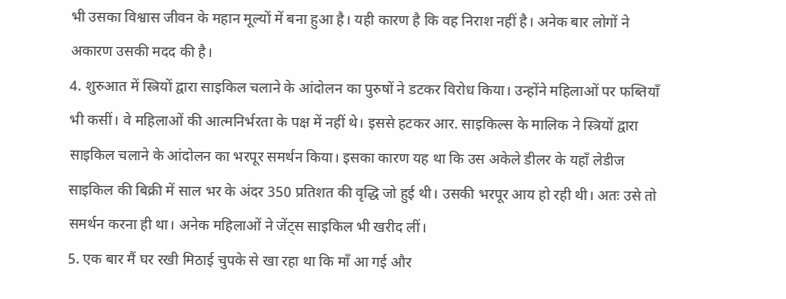भी उसका विश्वास जीवन के महान मूल्यों में बना हुआ है। यही कारण है कि वह निराश नहीं है। अनेक बार लोगों ने अकारण उसकी मदद की है।
4. शुरुआत में स्त्रियों द्वारा साइकिल चलाने के आंदोलन का पुरुषों ने डटकर विरोध किया। उन्होंने महिलाओं पर फब्तियाँ भी कसीं। वे महिलाओं की आत्मनिर्भरता के पक्ष में नहीं थे। इससे हटकर आर. साइकिल्स के मालिक ने स्त्रियों द्वारा साइकिल चलाने के आंदोलन का भरपूर समर्थन किया। इसका कारण यह था कि उस अकेले डीलर के यहाँ लेडीज साइकिल की बिक्री में साल भर के अंदर 350 प्रतिशत की वृद्धि जो हुई थी। उसकी भरपूर आय हो रही थी। अतः उसे तो समर्थन करना ही था। अनेक महिलाओं ने जेंट्स साइकिल भी खरीद लीं।
5. एक बार मैं घर रखी मिठाई चुपके से खा रहा था कि माँ आ गई और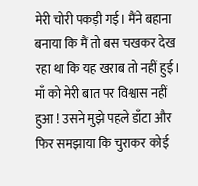मेरी चोरी पकड़ी गई। मैंने बहाना बनाया कि मैं तो बस चखकर देख रहा था कि यह खराब तो नहीं हुई। माँ को मेरी बात पर विश्वास नहीं हुआ ! उसने मुझे पहले डाँटा और फिर समझाया कि चुराकर कोई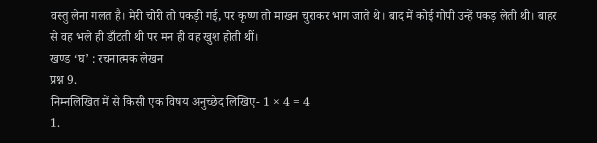वस्तु लेना गलत है। मेरी चोरी तो पकड़ी गई, पर कृष्ण तो माखन चुराकर भाग जाते थे। बाद में कोई गोपी उन्हें पकड़ लेती थी। बाहर से वह भले ही डाँटती थी पर मन ही वह खुश होती थीं।
खण्ड ‘घ’ : रचनात्मक लेखन
प्रश्न 9.
निम्नलिखित में से किसी एक विषय अनुच्छेद लिखिए- 1 × 4 = 4
1.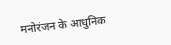मनोरंजन के आधुनिक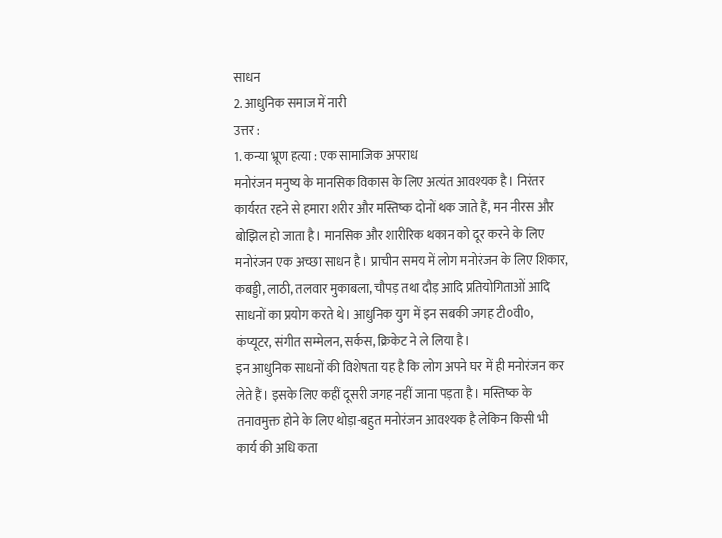साधन
2. आधुनिक समाज में नारी
उत्तर :
1. कन्या भ्रूण हत्या : एक सामाजिक अपराध
मनोरंजन मनुष्य के मानसिक विकास के लिए अत्यंत आवश्यक है। निरंतर कार्यरत रहने से हमारा शरीर और मस्तिष्क दोनों थक जाते हैं, मन नीरस और बोझिल हो जाता है। मानसिक और शारीरिक थकान को दूर करने के लिए मनोरंजन एक अच्छा साधन है। प्राचीन समय में लोग मनोरंजन के लिए शिकार, कबड्डी, लाठी, तलवार मुकाबला, चौपड़ तथा दौड़ आदि प्रतियोगिताओं आदि साधनों का प्रयोग करते थे। आधुनिक युग में इन सबकी जगह टी०वी०, कंप्यूटर, संगीत सम्मेलन, सर्कस, क्रिकेट ने ले लिया है।
इन आधुनिक साधनों की विशेषता यह है कि लोग अपने घर में ही मनोरंजन कर लेते हैं। इसके लिए कहीं दूसरी जगह नहीं जाना पड़ता है। मस्तिष्क के तनावमुक्त होने के लिए थोड़ा-बहुत मनोरंजन आवश्यक है लेकिन किसी भी कार्य की अधि कता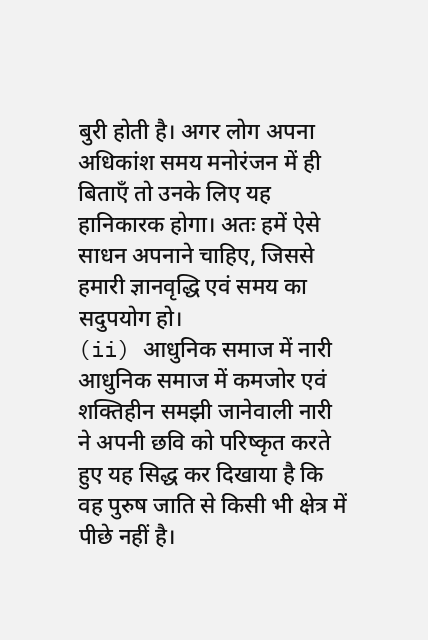बुरी होती है। अगर लोग अपना अधिकांश समय मनोरंजन में ही बिताएँ तो उनके लिए यह हानिकारक होगा। अतः हमें ऐसे साधन अपनाने चाहिए, जिससे हमारी ज्ञानवृद्धि एवं समय का सदुपयोग हो।
(ii) आधुनिक समाज में नारी
आधुनिक समाज में कमजोर एवं शक्तिहीन समझी जानेवाली नारी ने अपनी छवि को परिष्कृत करते हुए यह सिद्ध कर दिखाया है कि वह पुरुष जाति से किसी भी क्षेत्र में पीछे नहीं है।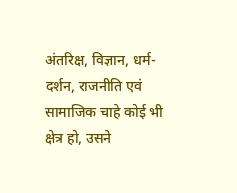अंतरिक्ष, विज्ञान, धर्म-दर्शन, राजनीति एवं सामाजिक चाहे कोई भी क्षेत्र हो, उसने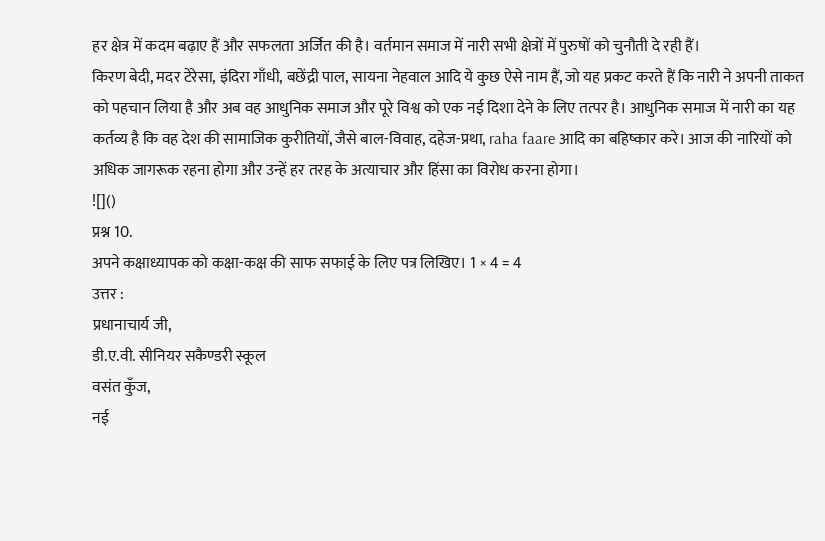हर क्षेत्र में कदम बढ़ाए हैं और सफलता अर्जित की है। वर्तमान समाज में नारी सभी क्षेत्रों में पुरुषों को चुनौती दे रही हैं।
किरण बेदी, मदर टेरेसा, इंदिरा गाँधी, बछेंद्री पाल, सायना नेहवाल आदि ये कुछ ऐसे नाम हैं, जो यह प्रकट करते हैं कि नारी ने अपनी ताकत को पहचान लिया है और अब वह आधुनिक समाज और पूरे विश्व को एक नई दिशा देने के लिए तत्पर है। आधुनिक समाज में नारी का यह कर्तव्य है कि वह देश की सामाजिक कुरीतियों, जैसे बाल-विवाह, दहेज-प्रथा, raha faare आदि का बहिष्कार करे। आज की नारियों को अधिक जागरूक रहना होगा और उन्हें हर तरह के अत्याचार और हिंसा का विरोध करना होगा।
![]()
प्रश्न 10.
अपने कक्षाध्यापक को कक्षा-कक्ष की साफ सफाई के लिए पत्र लिखिए। 1 × 4 = 4
उत्तर :
प्रधानाचार्य जी,
डी.ए.वी. सीनियर सकैण्डरी स्कूल
वसंत कुँज,
नई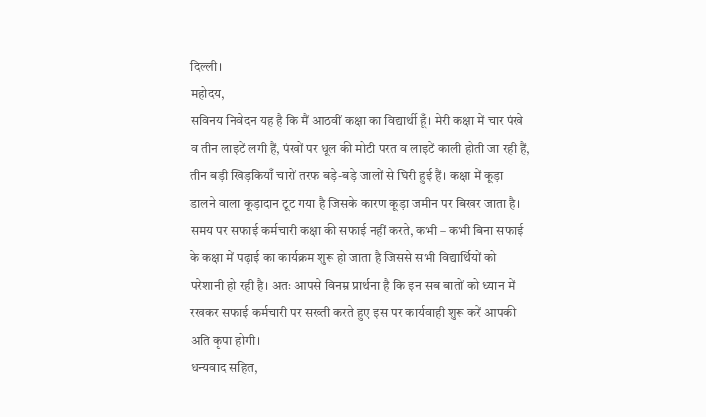दिल्ली।
महोदय,
सविनय निवेदन यह है कि मैं आठवीं कक्षा का विद्यार्थी हूँ। मेरी कक्षा में चार पंखे व तीन लाइटें लगी हैं, पंखों पर धूल की मोटी परत व लाइटें काली होती जा रही हैं, तीन बड़ी खिड़कियाँ चारों तरफ बड़े-बड़े जालों से घिरी हुई हैं। कक्षा में कूड़ा डालने वाला कूड़ादान टूट गया है जिसके कारण कूड़ा जमीन पर बिखर जाता है। समय पर सफाई कर्मचारी कक्षा की सफाई नहीं करते, कभी – कभी बिना सफाई के कक्षा में पढ़ाई का कार्यक्रम शुरू हो जाता है जिससे सभी विद्यार्थियों को परेशानी हो रही है। अतः आपसे विनम्र प्रार्थना है कि इन सब बातों को ध्यान में रखकर सफाई कर्मचारी पर सख्ती करते हुए इस पर कार्यवाही शुरू करें आपकी अति कृपा होगी।
धन्यवाद सहित,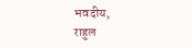भवदीय,
राहुल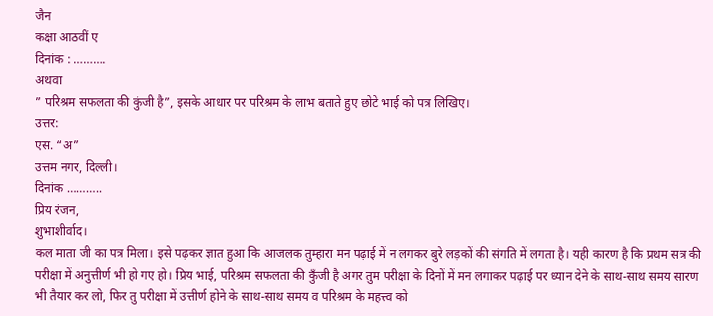जैन
कक्षा आठवीं ए
दिनांक : ……….
अथवा
” परिश्रम सफलता की कुंजी है”, इसके आधार पर परिश्रम के लाभ बताते हुए छोटे भाई को पत्र लिखिए।
उत्तर:
एस. “अ”
उत्तम नगर, दिल्ली।
दिनांक ………..
प्रिय रंजन,
शुभाशीर्वाद।
कल माता जी का पत्र मिला। इसे पढ़कर ज्ञात हुआ कि आजलक तुम्हारा मन पढ़ाई में न लगकर बुरे लड़कों की संगति में लगता है। यही कारण है कि प्रथम सत्र की परीक्षा में अनुत्तीर्ण भी हो गए हो। प्रिय भाई, परिश्रम सफलता की कुँजी है अगर तुम परीक्षा के दिनों में मन लगाकर पढ़ाई पर ध्यान देने के साथ-साथ समय सारण भी तैयार कर लो, फिर तु परीक्षा में उत्तीर्ण होने के साथ-साथ समय व परिश्रम के महत्त्व को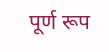पूर्ण रूप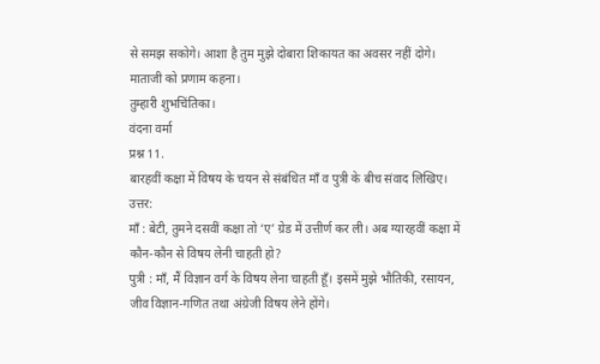से समझ सकोगे। आशा है तुम मुझे दोबारा शिकायत का अवसर नहीं दोगे।
माताजी को प्रणाम कहना।
तुम्हारी शुभचिंतिका।
वंदना वर्मा
प्रश्न 11.
बारहवीं कक्षा में विषय के चयन से संबंधित माँ व पुत्री के बीच संवाद लिखिए।
उत्तर:
माँ : बेटी, तुमने दसवीं कक्षा तो ‘ए’ ग्रेड में उत्तीर्ण कर ली। अब ग्यारहवीं कक्षा में कौन-कौन से विषय लेनी चाहती हो?
पुत्री : माँ, मैं विज्ञान वर्ग के विषय लेना चाहती हूँ। इसमें मुझे भौतिकी, रसायन, जीव विज्ञान-गणित तथा अंग्रेजी विषय लेने होंगे।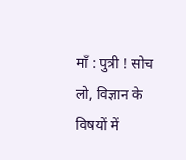माँ : पुत्री ! सोच लो, विज्ञान के विषयों में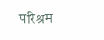परिश्रम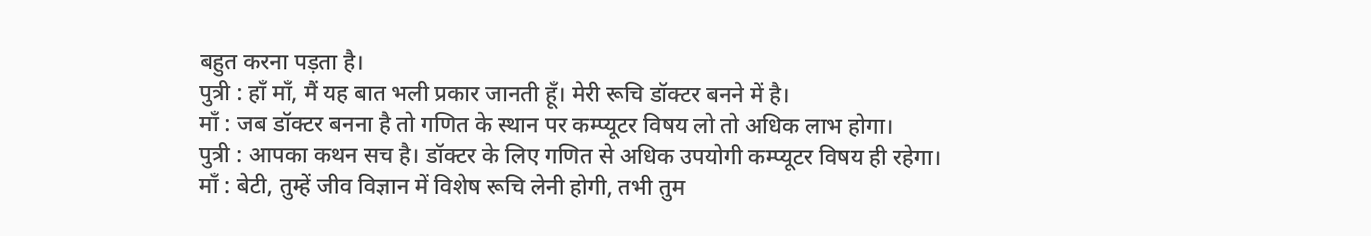बहुत करना पड़ता है।
पुत्री : हाँ माँ, मैं यह बात भली प्रकार जानती हूँ। मेरी रूचि डॉक्टर बनने में है।
माँ : जब डॉक्टर बनना है तो गणित के स्थान पर कम्प्यूटर विषय लो तो अधिक लाभ होगा।
पुत्री : आपका कथन सच है। डॉक्टर के लिए गणित से अधिक उपयोगी कम्प्यूटर विषय ही रहेगा।
माँ : बेटी, तुम्हें जीव विज्ञान में विशेष रूचि लेनी होगी, तभी तुम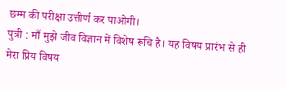छम्म की परीक्षा उत्तीर्ण कर पाओगी।
पुत्री : माँ मुझे जीव विज्ञान में विशेष रूचि है। यह विषय प्रारंभ से ही मेरा प्रिय विषय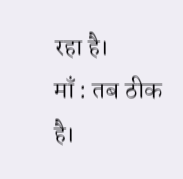रहा है।
माँ : तब ठीक है।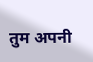तुम अपनी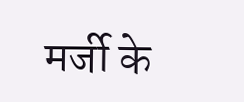मर्जी के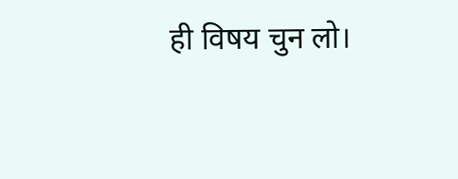ही विषय चुन लो।